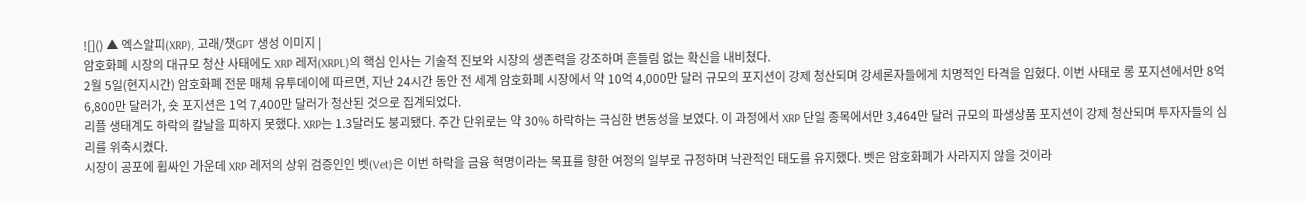![]() ▲ 엑스알피(XRP), 고래/챗GPT 생성 이미지 |
암호화폐 시장의 대규모 청산 사태에도 XRP 레저(XRPL)의 핵심 인사는 기술적 진보와 시장의 생존력을 강조하며 흔들림 없는 확신을 내비쳤다.
2월 5일(현지시간) 암호화폐 전문 매체 유투데이에 따르면, 지난 24시간 동안 전 세계 암호화폐 시장에서 약 10억 4,000만 달러 규모의 포지션이 강제 청산되며 강세론자들에게 치명적인 타격을 입혔다. 이번 사태로 롱 포지션에서만 8억 6,800만 달러가, 숏 포지션은 1억 7,400만 달러가 청산된 것으로 집계되었다.
리플 생태계도 하락의 칼날을 피하지 못했다. XRP는 1.3달러도 붕괴됐다. 주간 단위로는 약 30% 하락하는 극심한 변동성을 보였다. 이 과정에서 XRP 단일 종목에서만 3,464만 달러 규모의 파생상품 포지션이 강제 청산되며 투자자들의 심리를 위축시켰다.
시장이 공포에 휩싸인 가운데 XRP 레저의 상위 검증인인 벳(Vet)은 이번 하락을 금융 혁명이라는 목표를 향한 여정의 일부로 규정하며 낙관적인 태도를 유지했다. 벳은 암호화폐가 사라지지 않을 것이라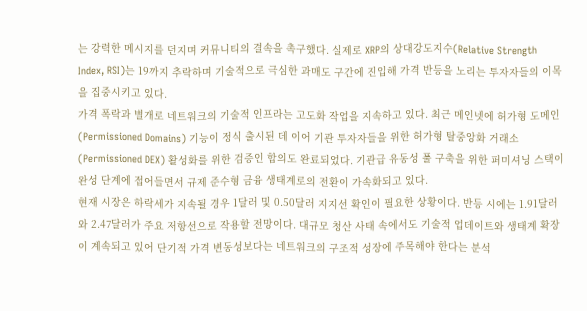는 강력한 메시지를 던지며 커뮤니티의 결속을 촉구했다. 실제로 XRP의 상대강도지수(Relative Strength Index, RSI)는 19까지 추락하며 기술적으로 극심한 과매도 구간에 진입해 가격 반등을 노리는 투자자들의 이목을 집중시키고 있다.
가격 폭락과 별개로 네트워크의 기술적 인프라는 고도화 작업을 지속하고 있다. 최근 메인넷에 허가형 도메인(Permissioned Domains) 기능이 정식 출시된 데 이어 기관 투자자들을 위한 허가형 탈중앙화 거래소(Permissioned DEX) 활성화를 위한 검증인 합의도 완료되었다. 기관급 유동성 풀 구축을 위한 퍼미셔닝 스택이 완성 단계에 접어들면서 규제 준수형 금융 생태계로의 전환이 가속화되고 있다.
현재 시장은 하락세가 지속될 경우 1달러 및 0.50달러 지지선 확인이 필요한 상황이다. 반등 시에는 1.91달러와 2.47달러가 주요 저항선으로 작용할 전망이다. 대규모 청산 사태 속에서도 기술적 업데이트와 생태계 확장이 계속되고 있어 단기적 가격 변동성보다는 네트워크의 구조적 성장에 주목해야 한다는 분석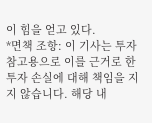이 힘을 얻고 있다.
*면책 조항: 이 기사는 투자 참고용으로 이를 근거로 한 투자 손실에 대해 책임을 지지 않습니다. 해당 내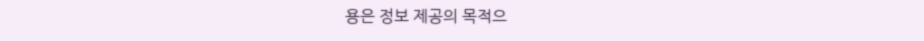용은 정보 제공의 목적으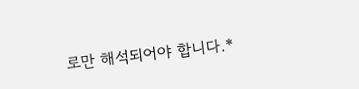로만 해석되어야 합니다.*